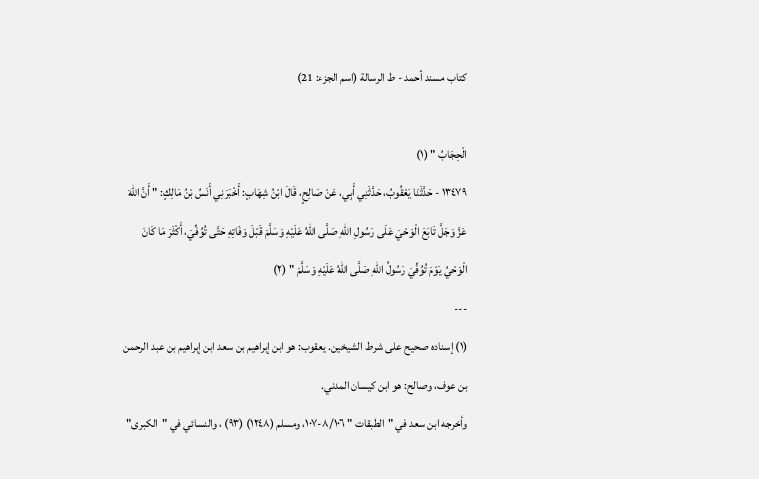كتاب مسند أحمد - ط الرسالة (اسم الجزء: 21)

الْحِجَابُ " (١)
١٣٤٧٩ - حَدَّثَنَا يَعْقُوبُ، حَدَّثَنِي أَبِي، عَنْ صَالِحٍ، قَالَ ابْنُ شِهَابٍ: أَخْبَرَنِي أَنَسُ بْنُ مَالِكٍ: " أَنَّ اللهَ عَزَّ وَجَلَّ تَابَعَ الْوَحْيَ عَلَى رَسُولِ اللهِ صَلَّى اللهُ عَلَيْهِ وَسَلَّمَ قَبْلَ وَفَاتِهِ حَتَّى تُوُفِّيَ، أَكْثَرَ مَا كَانَ الْوَحْيُ يَوْمَ تُوُفِّيَ رَسُولُ اللهِ صَلَّى اللهُ عَلَيْهِ وَسَلَّمَ " (٢)
---
(١) إسناده صحيح على شرط الشيخين. يعقوب: هو ابن إبراهيم بن سعد ابن إبراهيم بن عبد الرحمن بن عوف، وصالح: هو ابن كيسان المدني.
وأخرجه ابن سعد في "الطبقات " ٨/١٠٦-١٠٧، ومسلم (١٢٤٨) (٩٣) ، والنسائي في "الكبرى"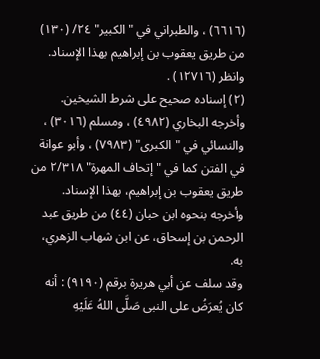(٦٦١٦) ، والطبراني في "الكبير" ٢٤/ (١٣٠) من طريق يعقوب بن إبراهيم بهذا الإسناد. وانظر (١٢٧١٦) .
(٢) إسناده صحيح على شرط الشيخين.
وأخرجه البخاري (٤٩٨٢) ، ومسلم (٣٠١٦) ، والنسائي في "الكبرى" (٧٩٨٣) ، وأبو عوانة في الفتن كما في "إتحاف المهرة" ٢/٣١٨ من طريق يعقوب بن إبراهيم، بهذا الإسناد.
وأخرجه بنحوه ابن حبان (٤٤) من طريق عبد الرحمن بن إسحاق، عن ابن شهاب الزهري، به.
وقد سلف عن أبي هريرة برقم (٩١٩٠) : أنه كان يُعرَضُ على النبى صَلَّى اللهُ عَلَيْهِ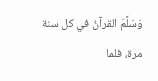وَسَلَّمَ القرآنُ في كل سنة مرة، فلما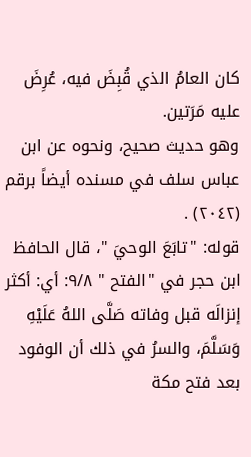كان العامُ الذي قُبِضَ فيه، عُرِضَ عليه مَرَتين.
وهو حديث صحيح، ونحوه عن ابن عباس سلف في مسنده أيضاً برقم (٢٠٤٢) .
قوله: "تابَعَ الوحيَ "، قال الحافظ ابن حجر في "الفتح " ٩/٨: أي: أكثر إنزالَه قبل وفاته صَلَّى اللهُ عَلَيْهِ وَسَلَّمَ، والسرُ في ذلك أن الوفود بعد فتح مكة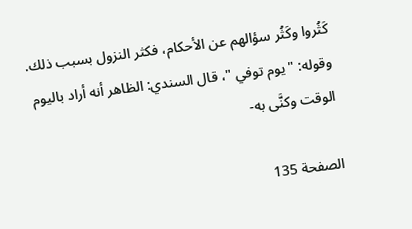كَثُروا وكَثُر سؤالهم عن الأحكام، فكثر النزول بسبب ذلك.
وقوله: "يوم توفي "، قال السندي: الظاهر أنه أراد باليوم الوقت وكنَّى به-

الصفحة 135